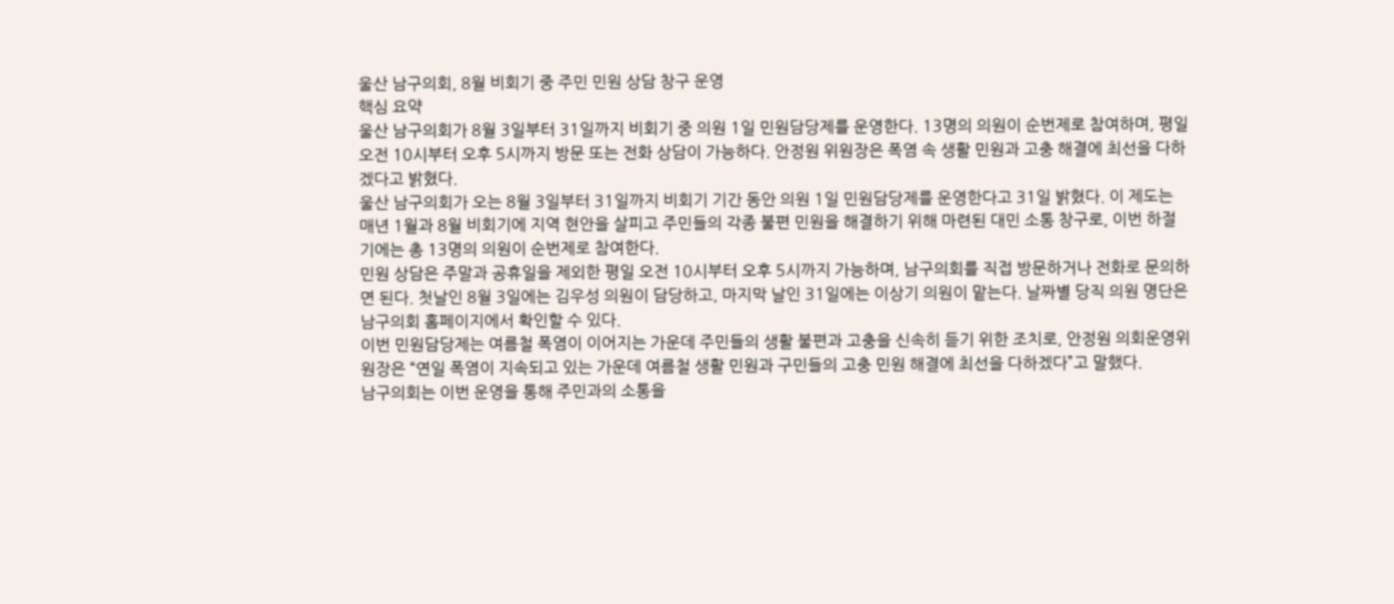울산 남구의회, 8월 비회기 중 주민 민원 상담 창구 운영
핵심 요약
울산 남구의회가 8월 3일부터 31일까지 비회기 중 의원 1일 민원담당제를 운영한다. 13명의 의원이 순번제로 참여하며, 평일 오전 10시부터 오후 5시까지 방문 또는 전화 상담이 가능하다. 안정원 위원장은 폭염 속 생활 민원과 고충 해결에 최선을 다하겠다고 밝혔다.
울산 남구의회가 오는 8월 3일부터 31일까지 비회기 기간 동안 의원 1일 민원담당제를 운영한다고 31일 밝혔다. 이 제도는 매년 1월과 8월 비회기에 지역 현안을 살피고 주민들의 각종 불편 민원을 해결하기 위해 마련된 대민 소통 창구로, 이번 하절기에는 총 13명의 의원이 순번제로 참여한다.
민원 상담은 주말과 공휴일을 제외한 평일 오전 10시부터 오후 5시까지 가능하며, 남구의회를 직접 방문하거나 전화로 문의하면 된다. 첫날인 8월 3일에는 김우성 의원이 담당하고, 마지막 날인 31일에는 이상기 의원이 맡는다. 날짜별 당직 의원 명단은 남구의회 홈페이지에서 확인할 수 있다.
이번 민원담당제는 여름철 폭염이 이어지는 가운데 주민들의 생활 불편과 고충을 신속히 듣기 위한 조치로, 안정원 의회운영위원장은 “연일 폭염이 지속되고 있는 가운데 여름철 생활 민원과 구민들의 고충 민원 해결에 최선을 다하겠다”고 말했다.
남구의회는 이번 운영을 통해 주민과의 소통을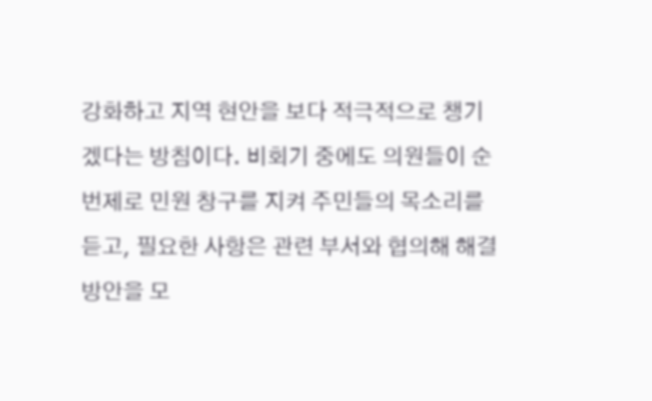강화하고 지역 현안을 보다 적극적으로 챙기겠다는 방침이다. 비회기 중에도 의원들이 순번제로 민원 창구를 지켜 주민들의 목소리를 듣고, 필요한 사항은 관련 부서와 협의해 해결 방안을 모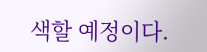색할 예정이다.